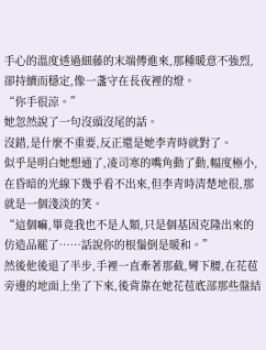手心的溫度透過細藤的末端傳進來,那種暖意不強烈,卻持續而穩定,像一盞守在長夜裡的燈。
“你手很涼。”
她忽然說了一句沒頭沒尾的話。
沒錯,是什麼不重要,反正還是她李青時就對了。
似乎是明白她想通了,凌司寒的嘴角動了動,幅度極小,在昏暗的光線下幾乎看不出來,但李青時清楚地很,那就是一個淺淡的笑。
“這個嘛,畢竟我也不是人類,只是個基因克隆出來的仿造品罷了……話說你的根鬚倒是暖和。”
然後他後退了半步,手裡一直牽著那截,彎下腰,在花苞旁邊的地面上坐了下來,後背靠在她花苞底部那些盤結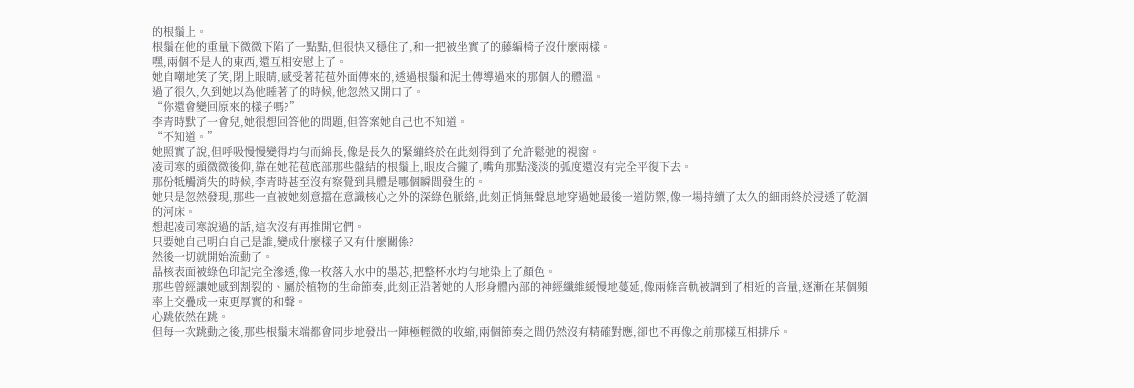的根鬚上。
根鬚在他的重量下微微下陷了一點點,但很快又穩住了,和一把被坐實了的藤編椅子沒什麼兩樣。
嘿,兩個不是人的東西,還互相安慰上了。
她自嘲地笑了笑,閉上眼睛,感受著花苞外面傳來的,透過根鬚和泥土傳導過來的那個人的體溫。
過了很久,久到她以為他睡著了的時候,他忽然又開口了。
“你還會變回原來的樣子嗎?”
李青時默了一會兒,她很想回答他的問題,但答案她自己也不知道。
“不知道。”
她照實了說,但呼吸慢慢變得均勻而綿長,像是長久的緊繃終於在此刻得到了允許鬆弛的視窗。
凌司寒的頭微微後仰,靠在她花苞底部那些盤結的根鬚上,眼皮合攏了,嘴角那點淺淡的弧度還沒有完全平復下去。
那份牴觸消失的時候,李青時甚至沒有察覺到具體是哪個瞬間發生的。
她只是忽然發現,那些一直被她刻意擋在意識核心之外的深綠色脈絡,此刻正悄無聲息地穿過她最後一道防禦,像一場持續了太久的細雨終於浸透了乾涸的河床。
想起凌司寒說過的話,這次沒有再推開它們。
只要她自己明白自己是誰,變成什麼樣子又有什麼關係?
然後一切就開始流動了。
晶核表面被綠色印記完全滲透,像一枚落入水中的墨芯,把整杯水均勻地染上了顏色。
那些曾經讓她感到割裂的、屬於植物的生命節奏,此刻正沿著她的人形身體內部的神經纖維緩慢地蔓延,像兩條音軌被調到了相近的音量,逐漸在某個頻率上交疊成一束更厚實的和聲。
心跳依然在跳。
但每一次跳動之後,那些根鬚末端都會同步地發出一陣極輕微的收縮,兩個節奏之間仍然沒有精確對應,卻也不再像之前那樣互相排斥。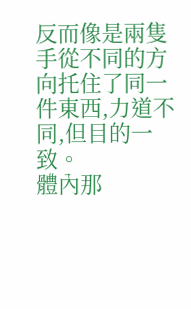反而像是兩隻手從不同的方向托住了同一件東西,力道不同,但目的一致。
體內那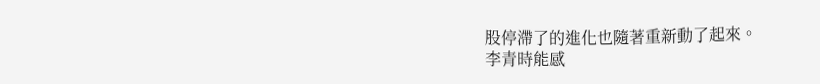股停滯了的進化也隨著重新動了起來。
李青時能感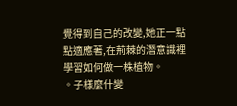覺得到自己的改變,她正一點點適應著,在荊棘的潛意識裡學習如何做一株植物。
。子樣麼什變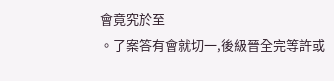會竟究於至
。了案答有會就切一,後級晉全完等許或